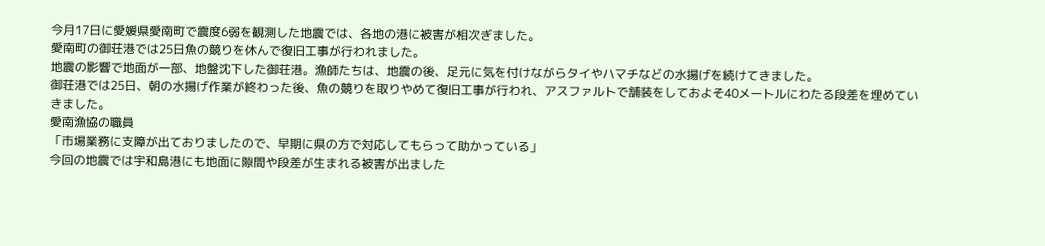今月17日に愛媛県愛南町で震度6弱を観測した地震では、各地の港に被害が相次ぎました。
愛南町の御荘港では25日魚の競りを休んで復旧工事が行われました。
地震の影響で地面が一部、地盤沈下した御荘港。漁師たちは、地震の後、足元に気を付けながらタイやハマチなどの水揚げを続けてきました。
御荘港では25日、朝の水揚げ作業が終わった後、魚の競りを取りやめて復旧工事が行われ、アスファルトで舗装をしておよそ40メートルにわたる段差を埋めていきました。
愛南漁協の職員
「市場業務に支障が出ておりましたので、早期に県の方で対応してもらって助かっている」
今回の地震では宇和島港にも地面に隙間や段差が生まれる被害が出ました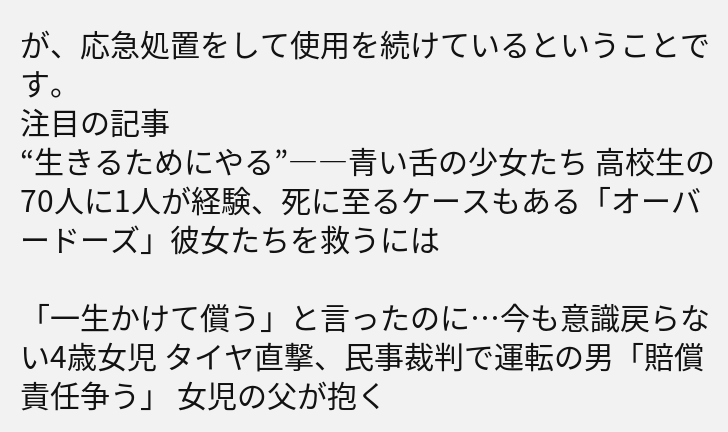が、応急処置をして使用を続けているということです。
注目の記事
“生きるためにやる”――青い舌の少女たち 高校生の70人に1人が経験、死に至るケースもある「オーバードーズ」彼女たちを救うには

「一生かけて償う」と言ったのに…今も意識戻らない4歳女児 タイヤ直撃、民事裁判で運転の男「賠償責任争う」 女児の父が抱く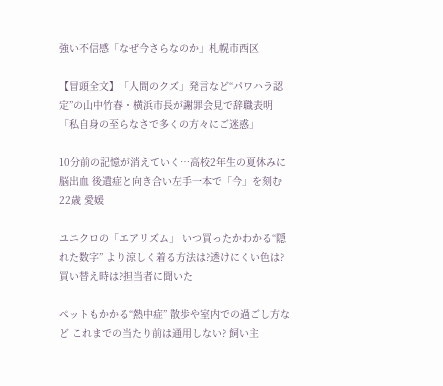強い不信感「なぜ今さらなのか」札幌市西区

【冒頭全文】「人間のクズ」発言など“パワハラ認定”の山中竹春・横浜市長が謝罪会見で辞職表明「私自身の至らなさで多くの方々にご迷惑」

10分前の記憶が消えていく…高校2年生の夏休みに脳出血 後遺症と向き合い左手一本で「今」を刻む22歳 愛媛

ユニクロの「エアリズム」 いつ買ったかわかる“隠れた数字” より涼しく着る方法は?透けにくい色は?買い替え時は?担当者に聞いた

ペットもかかる“熱中症” 散歩や室内での過ごし方など これまでの当たり前は通用しない? 飼い主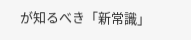が知るべき「新常識」